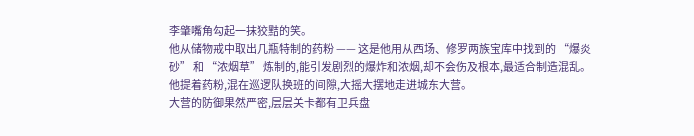李肇嘴角勾起一抹狡黠的笑。
他从储物戒中取出几瓶特制的药粉 —— 这是他用从西场、修罗两族宝库中找到的 “爆炎砂” 和 “浓烟草” 炼制的,能引发剧烈的爆炸和浓烟,却不会伤及根本,最适合制造混乱。
他提着药粉,混在巡逻队换班的间隙,大摇大摆地走进城东大营。
大营的防御果然严密,层层关卡都有卫兵盘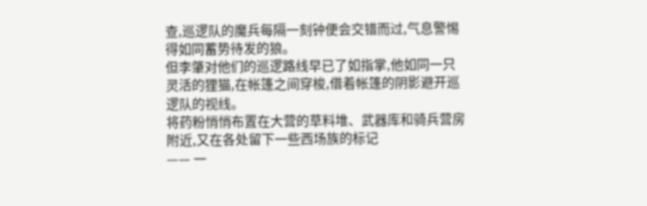查,巡逻队的魔兵每隔一刻钟便会交错而过,气息警惕得如同蓄势待发的狼。
但李肇对他们的巡逻路线早已了如指掌,他如同一只灵活的狸猫,在帐篷之间穿梭,借着帐篷的阴影避开巡逻队的视线。
将药粉悄悄布置在大营的草料堆、武器库和骑兵营房附近,又在各处留下一些西场族的标记
—— 一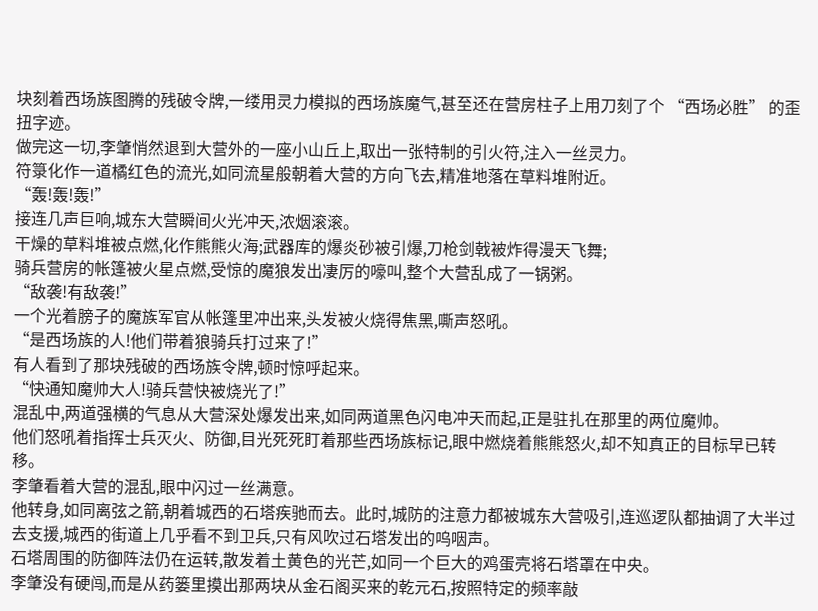块刻着西场族图腾的残破令牌,一缕用灵力模拟的西场族魔气,甚至还在营房柱子上用刀刻了个 “西场必胜” 的歪扭字迹。
做完这一切,李肇悄然退到大营外的一座小山丘上,取出一张特制的引火符,注入一丝灵力。
符箓化作一道橘红色的流光,如同流星般朝着大营的方向飞去,精准地落在草料堆附近。
“轰!轰!轰!”
接连几声巨响,城东大营瞬间火光冲天,浓烟滚滚。
干燥的草料堆被点燃,化作熊熊火海;武器库的爆炎砂被引爆,刀枪剑戟被炸得漫天飞舞;
骑兵营房的帐篷被火星点燃,受惊的魔狼发出凄厉的嚎叫,整个大营乱成了一锅粥。
“敌袭!有敌袭!”
一个光着膀子的魔族军官从帐篷里冲出来,头发被火烧得焦黑,嘶声怒吼。
“是西场族的人!他们带着狼骑兵打过来了!”
有人看到了那块残破的西场族令牌,顿时惊呼起来。
“快通知魔帅大人!骑兵营快被烧光了!”
混乱中,两道强横的气息从大营深处爆发出来,如同两道黑色闪电冲天而起,正是驻扎在那里的两位魔帅。
他们怒吼着指挥士兵灭火、防御,目光死死盯着那些西场族标记,眼中燃烧着熊熊怒火,却不知真正的目标早已转移。
李肇看着大营的混乱,眼中闪过一丝满意。
他转身,如同离弦之箭,朝着城西的石塔疾驰而去。此时,城防的注意力都被城东大营吸引,连巡逻队都抽调了大半过去支援,城西的街道上几乎看不到卫兵,只有风吹过石塔发出的呜咽声。
石塔周围的防御阵法仍在运转,散发着土黄色的光芒,如同一个巨大的鸡蛋壳将石塔罩在中央。
李肇没有硬闯,而是从药篓里摸出那两块从金石阁买来的乾元石,按照特定的频率敲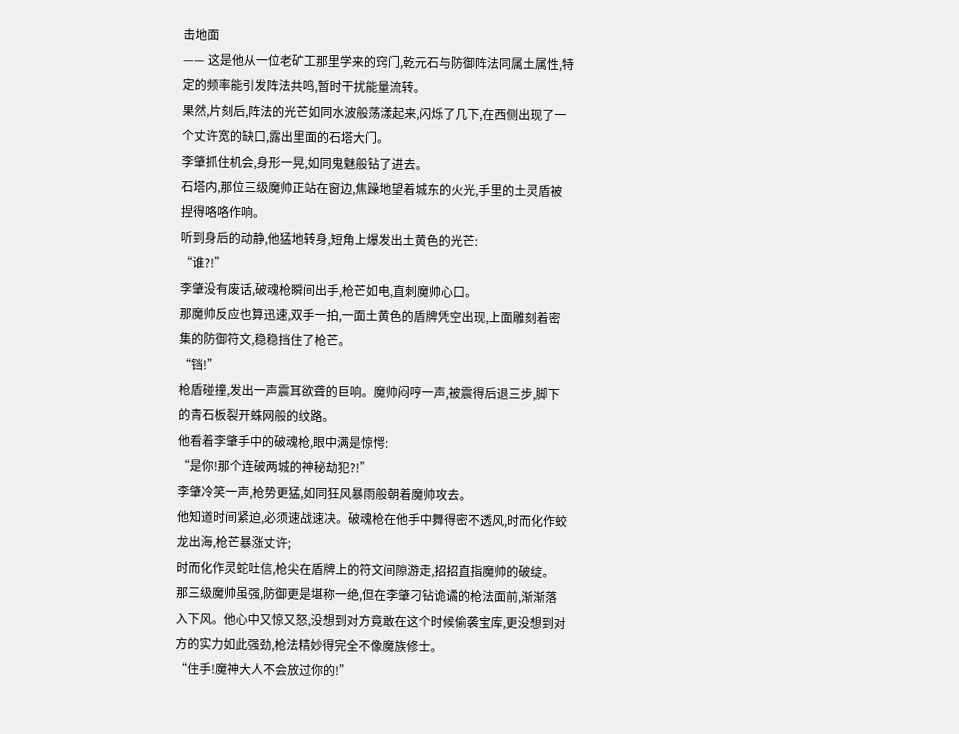击地面
—— 这是他从一位老矿工那里学来的窍门,乾元石与防御阵法同属土属性,特定的频率能引发阵法共鸣,暂时干扰能量流转。
果然,片刻后,阵法的光芒如同水波般荡漾起来,闪烁了几下,在西侧出现了一个丈许宽的缺口,露出里面的石塔大门。
李肇抓住机会,身形一晃,如同鬼魅般钻了进去。
石塔内,那位三级魔帅正站在窗边,焦躁地望着城东的火光,手里的土灵盾被捏得咯咯作响。
听到身后的动静,他猛地转身,短角上爆发出土黄色的光芒:
“谁?!”
李肇没有废话,破魂枪瞬间出手,枪芒如电,直刺魔帅心口。
那魔帅反应也算迅速,双手一拍,一面土黄色的盾牌凭空出现,上面雕刻着密集的防御符文,稳稳挡住了枪芒。
“铛!”
枪盾碰撞,发出一声震耳欲聋的巨响。魔帅闷哼一声,被震得后退三步,脚下的青石板裂开蛛网般的纹路。
他看着李肇手中的破魂枪,眼中满是惊愕:
“是你!那个连破两城的神秘劫犯?!”
李肇冷笑一声,枪势更猛,如同狂风暴雨般朝着魔帅攻去。
他知道时间紧迫,必须速战速决。破魂枪在他手中舞得密不透风,时而化作蛟龙出海,枪芒暴涨丈许;
时而化作灵蛇吐信,枪尖在盾牌上的符文间隙游走,招招直指魔帅的破绽。
那三级魔帅虽强,防御更是堪称一绝,但在李肇刁钻诡谲的枪法面前,渐渐落入下风。他心中又惊又怒,没想到对方竟敢在这个时候偷袭宝库,更没想到对方的实力如此强劲,枪法精妙得完全不像魔族修士。
“住手!魔神大人不会放过你的!”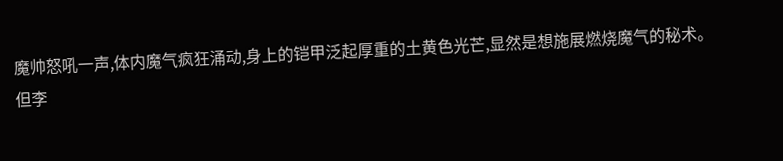魔帅怒吼一声,体内魔气疯狂涌动,身上的铠甲泛起厚重的土黄色光芒,显然是想施展燃烧魔气的秘术。
但李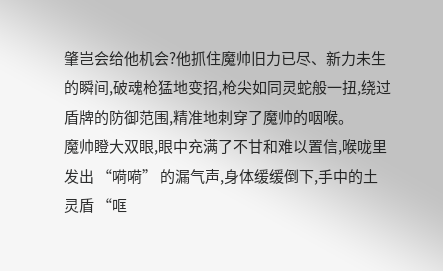肇岂会给他机会?他抓住魔帅旧力已尽、新力未生的瞬间,破魂枪猛地变招,枪尖如同灵蛇般一扭,绕过盾牌的防御范围,精准地刺穿了魔帅的咽喉。
魔帅瞪大双眼,眼中充满了不甘和难以置信,喉咙里发出 “嗬嗬” 的漏气声,身体缓缓倒下,手中的土灵盾 “哐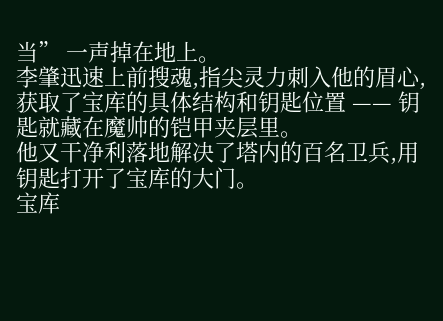当” 一声掉在地上。
李肇迅速上前搜魂,指尖灵力刺入他的眉心,获取了宝库的具体结构和钥匙位置 —— 钥匙就藏在魔帅的铠甲夹层里。
他又干净利落地解决了塔内的百名卫兵,用钥匙打开了宝库的大门。
宝库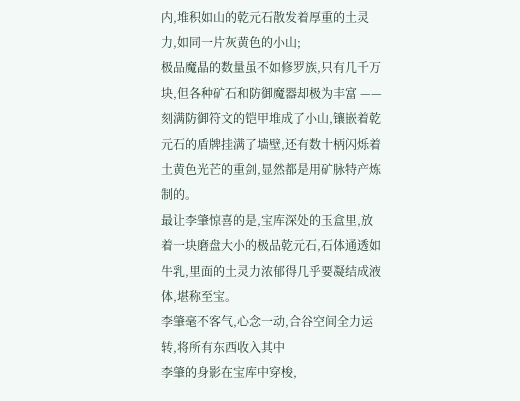内,堆积如山的乾元石散发着厚重的土灵力,如同一片灰黄色的小山;
极品魔晶的数量虽不如修罗族,只有几千万块,但各种矿石和防御魔器却极为丰富 —— 刻满防御符文的铠甲堆成了小山,镶嵌着乾元石的盾牌挂满了墙壁,还有数十柄闪烁着土黄色光芒的重剑,显然都是用矿脉特产炼制的。
最让李肇惊喜的是,宝库深处的玉盒里,放着一块磨盘大小的极品乾元石,石体通透如牛乳,里面的土灵力浓郁得几乎要凝结成液体,堪称至宝。
李肇毫不客气,心念一动,合谷空间全力运转,将所有东西收入其中
李肇的身影在宝库中穿梭,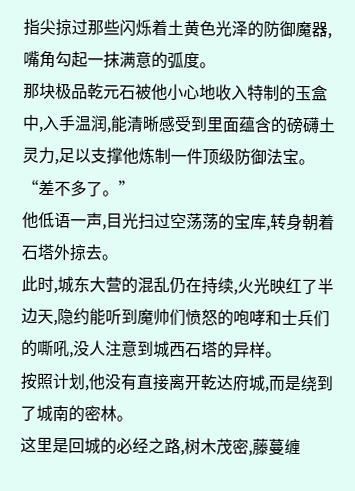指尖掠过那些闪烁着土黄色光泽的防御魔器,嘴角勾起一抹满意的弧度。
那块极品乾元石被他小心地收入特制的玉盒中,入手温润,能清晰感受到里面蕴含的磅礴土灵力,足以支撑他炼制一件顶级防御法宝。
“差不多了。”
他低语一声,目光扫过空荡荡的宝库,转身朝着石塔外掠去。
此时,城东大营的混乱仍在持续,火光映红了半边天,隐约能听到魔帅们愤怒的咆哮和士兵们的嘶吼,没人注意到城西石塔的异样。
按照计划,他没有直接离开乾达府城,而是绕到了城南的密林。
这里是回城的必经之路,树木茂密,藤蔓缠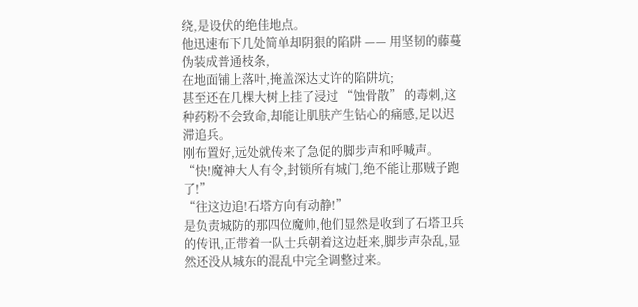绕,是设伏的绝佳地点。
他迅速布下几处简单却阴狠的陷阱 —— 用坚韧的藤蔓伪装成普通枝条,
在地面铺上落叶,掩盖深达丈许的陷阱坑;
甚至还在几棵大树上挂了浸过 “蚀骨散” 的毒刺,这种药粉不会致命,却能让肌肤产生钻心的痛感,足以迟滞追兵。
刚布置好,远处就传来了急促的脚步声和呼喊声。
“快!魔神大人有令,封锁所有城门,绝不能让那贼子跑了!”
“往这边追!石塔方向有动静!”
是负责城防的那四位魔帅,他们显然是收到了石塔卫兵的传讯,正带着一队士兵朝着这边赶来,脚步声杂乱,显然还没从城东的混乱中完全调整过来。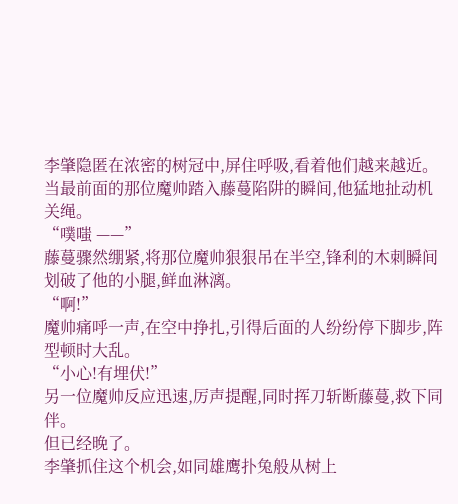李肇隐匿在浓密的树冠中,屏住呼吸,看着他们越来越近。
当最前面的那位魔帅踏入藤蔓陷阱的瞬间,他猛地扯动机关绳。
“噗嗤 ——”
藤蔓骤然绷紧,将那位魔帅狠狠吊在半空,锋利的木刺瞬间划破了他的小腿,鲜血淋漓。
“啊!”
魔帅痛呼一声,在空中挣扎,引得后面的人纷纷停下脚步,阵型顿时大乱。
“小心!有埋伏!”
另一位魔帅反应迅速,厉声提醒,同时挥刀斩断藤蔓,救下同伴。
但已经晚了。
李肇抓住这个机会,如同雄鹰扑兔般从树上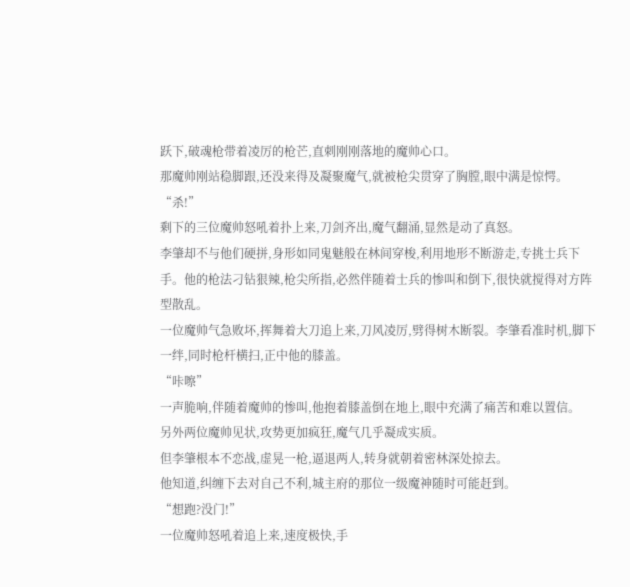跃下,破魂枪带着凌厉的枪芒,直刺刚刚落地的魔帅心口。
那魔帅刚站稳脚跟,还没来得及凝聚魔气,就被枪尖贯穿了胸膛,眼中满是惊愕。
“杀!”
剩下的三位魔帅怒吼着扑上来,刀剑齐出,魔气翻涌,显然是动了真怒。
李肇却不与他们硬拼,身形如同鬼魅般在林间穿梭,利用地形不断游走,专挑士兵下手。他的枪法刁钻狠辣,枪尖所指,必然伴随着士兵的惨叫和倒下,很快就搅得对方阵型散乱。
一位魔帅气急败坏,挥舞着大刀追上来,刀风凌厉,劈得树木断裂。李肇看准时机,脚下一绊,同时枪杆横扫,正中他的膝盖。
“咔嚓”
一声脆响,伴随着魔帅的惨叫,他抱着膝盖倒在地上,眼中充满了痛苦和难以置信。
另外两位魔帅见状,攻势更加疯狂,魔气几乎凝成实质。
但李肇根本不恋战,虚晃一枪,逼退两人,转身就朝着密林深处掠去。
他知道,纠缠下去对自己不利,城主府的那位一级魔神随时可能赶到。
“想跑?没门!”
一位魔帅怒吼着追上来,速度极快,手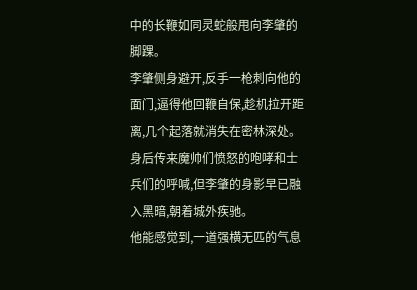中的长鞭如同灵蛇般甩向李肇的脚踝。
李肇侧身避开,反手一枪刺向他的面门,逼得他回鞭自保,趁机拉开距离,几个起落就消失在密林深处。
身后传来魔帅们愤怒的咆哮和士兵们的呼喊,但李肇的身影早已融入黑暗,朝着城外疾驰。
他能感觉到,一道强横无匹的气息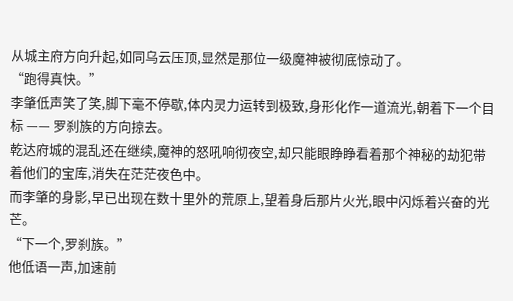从城主府方向升起,如同乌云压顶,显然是那位一级魔神被彻底惊动了。
“跑得真快。”
李肇低声笑了笑,脚下毫不停歇,体内灵力运转到极致,身形化作一道流光,朝着下一个目标 —— 罗刹族的方向掠去。
乾达府城的混乱还在继续,魔神的怒吼响彻夜空,却只能眼睁睁看着那个神秘的劫犯带着他们的宝库,消失在茫茫夜色中。
而李肇的身影,早已出现在数十里外的荒原上,望着身后那片火光,眼中闪烁着兴奋的光芒。
“下一个,罗刹族。”
他低语一声,加速前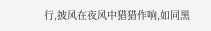行,披风在夜风中猎猎作响,如同黑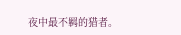夜中最不羁的猎者。